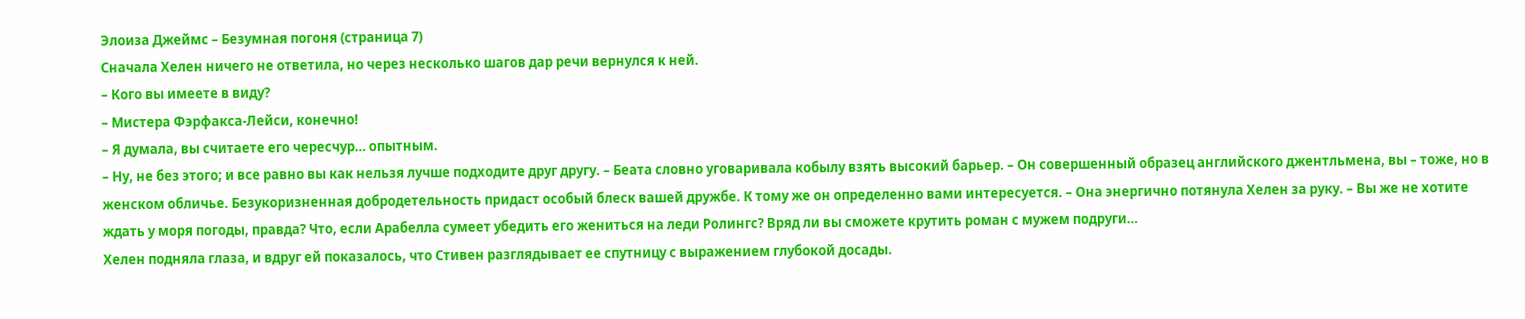Элоиза Джеймс – Безумная погоня (страница 7)
Сначала Хелен ничего не ответила, но через несколько шагов дар речи вернулся к ней.
– Кого вы имеете в виду?
– Мистера Фэрфакса-Лейси, конечно!
– Я думала, вы считаете его чересчур… опытным.
– Ну, не без этого; и все равно вы как нельзя лучше подходите друг другу. – Беата словно уговаривала кобылу взять высокий барьер. – Он совершенный образец английского джентльмена, вы – тоже, но в женском обличье. Безукоризненная добродетельность придаст особый блеск вашей дружбе. К тому же он определенно вами интересуется. – Она энергично потянула Хелен за руку. – Вы же не хотите ждать у моря погоды, правда? Что, если Арабелла сумеет убедить его жениться на леди Ролингс? Вряд ли вы сможете крутить роман с мужем подруги…
Хелен подняла глаза, и вдруг ей показалось, что Стивен разглядывает ее спутницу с выражением глубокой досады.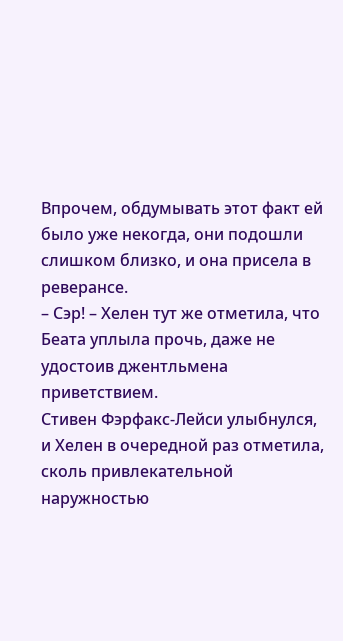Впрочем, обдумывать этот факт ей было уже некогда, они подошли слишком близко, и она присела в реверансе.
– Сэр! – Хелен тут же отметила, что Беата уплыла прочь, даже не удостоив джентльмена приветствием.
Стивен Фэрфакс-Лейси улыбнулся, и Хелен в очередной раз отметила, сколь привлекательной наружностью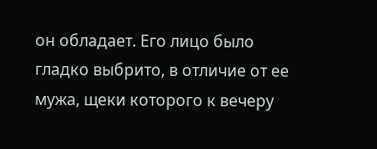он обладает. Его лицо было гладко выбрито, в отличие от ее мужа, щеки которого к вечеру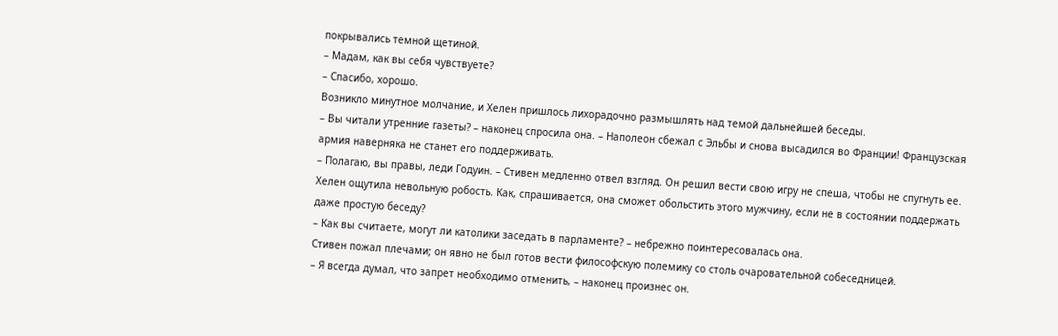покрывались темной щетиной.
– Мадам, как вы себя чувствуете?
– Спасибо, хорошо.
Возникло минутное молчание, и Хелен пришлось лихорадочно размышлять над темой дальнейшей беседы.
– Вы читали утренние газеты? – наконец спросила она. – Наполеон сбежал с Эльбы и снова высадился во Франции! Французская армия наверняка не станет его поддерживать.
– Полагаю, вы правы, леди Годуин. – Стивен медленно отвел взгляд. Он решил вести свою игру не спеша, чтобы не спугнуть ее.
Хелен ощутила невольную робость. Как, спрашивается, она сможет обольстить этого мужчину, если не в состоянии поддержать даже простую беседу?
– Как вы считаете, могут ли католики заседать в парламенте? – небрежно поинтересовалась она.
Стивен пожал плечами; он явно не был готов вести философскую полемику со столь очаровательной собеседницей.
– Я всегда думал, что запрет необходимо отменить, – наконец произнес он.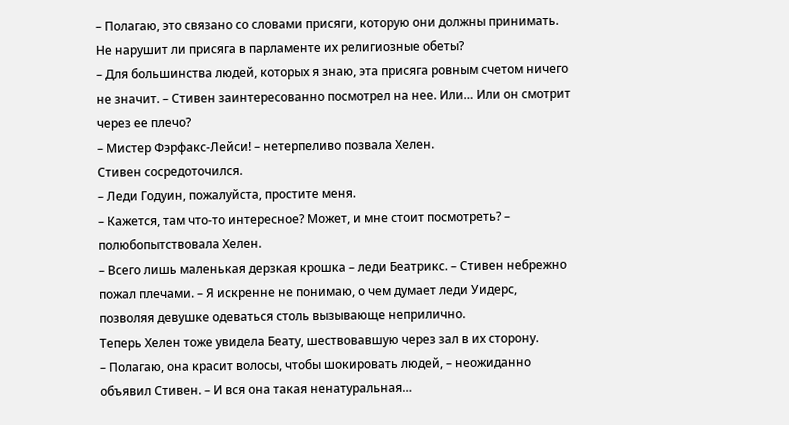– Полагаю, это связано со словами присяги, которую они должны принимать. Не нарушит ли присяга в парламенте их религиозные обеты?
– Для большинства людей, которых я знаю, эта присяга ровным счетом ничего не значит. – Стивен заинтересованно посмотрел на нее. Или… Или он смотрит через ее плечо?
– Мистер Фэрфакс-Лейси! – нетерпеливо позвала Хелен.
Стивен сосредоточился.
– Леди Годуин, пожалуйста, простите меня.
– Кажется, там что-то интересное? Может, и мне стоит посмотреть? – полюбопытствовала Хелен.
– Всего лишь маленькая дерзкая крошка – леди Беатрикс. – Стивен небрежно пожал плечами. – Я искренне не понимаю, о чем думает леди Уидерс, позволяя девушке одеваться столь вызывающе неприлично.
Теперь Хелен тоже увидела Беату, шествовавшую через зал в их сторону.
– Полагаю, она красит волосы, чтобы шокировать людей, – неожиданно объявил Стивен. – И вся она такая ненатуральная…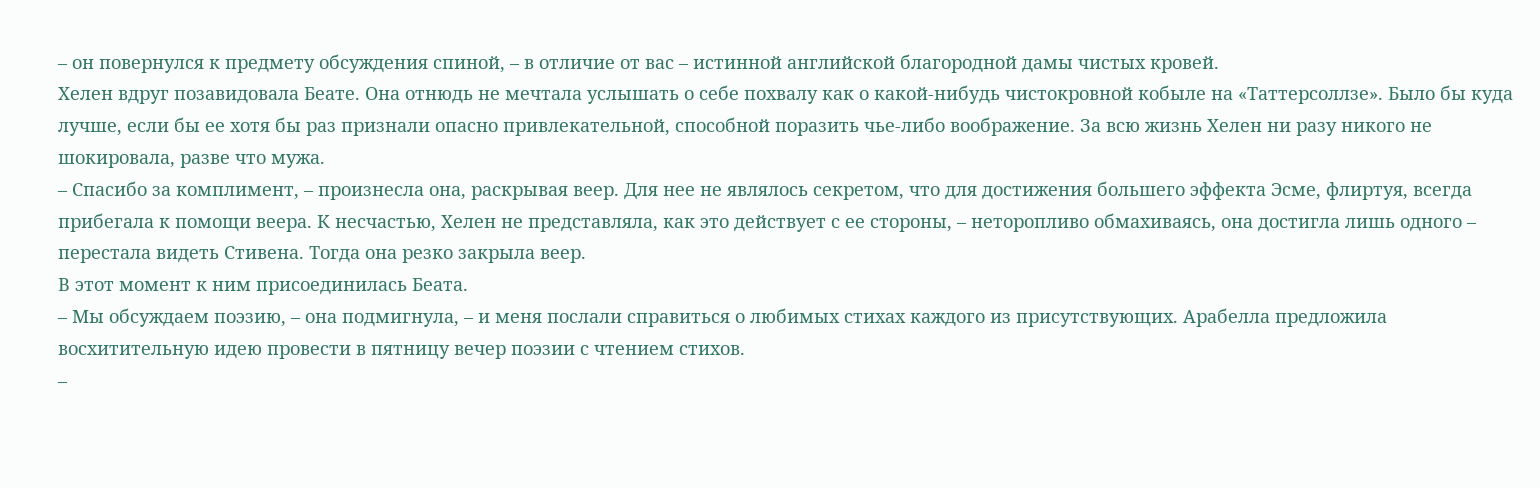– он повернулся к предмету обсуждения спиной, – в отличие от вас – истинной английской благородной дамы чистых кровей.
Хелен вдруг позавидовала Беате. Она отнюдь не мечтала услышать о себе похвалу как о какой-нибудь чистокровной кобыле на «Таттерсоллзе». Было бы куда лучше, если бы ее хотя бы раз признали опасно привлекательной, способной поразить чье-либо воображение. За всю жизнь Хелен ни разу никого не шокировала, разве что мужа.
– Спасибо за комплимент, – произнесла она, раскрывая веер. Для нее не являлось секретом, что для достижения большего эффекта Эсме, флиртуя, всегда прибегала к помощи веера. К несчастью, Хелен не представляла, как это действует с ее стороны, – неторопливо обмахиваясь, она достигла лишь одного – перестала видеть Стивена. Тогда она резко закрыла веер.
В этот момент к ним присоединилась Беата.
– Мы обсуждаем поэзию, – она подмигнула, – и меня послали справиться о любимых стихах каждого из присутствующих. Арабелла предложила восхитительную идею провести в пятницу вечер поэзии с чтением стихов.
–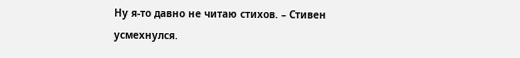Ну я-то давно не читаю стихов. – Стивен усмехнулся.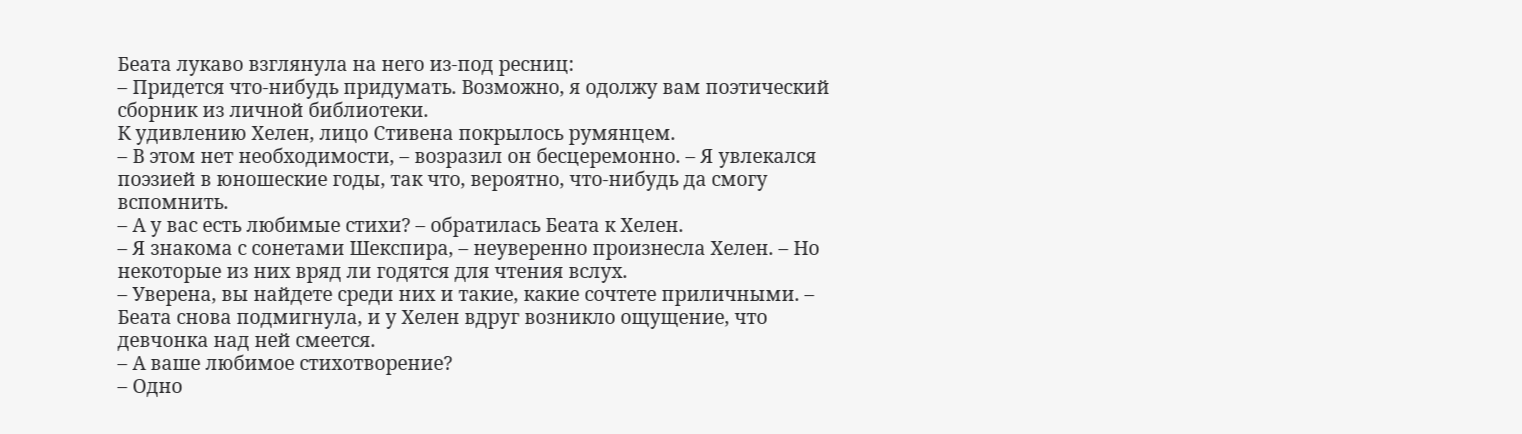Беата лукаво взглянула на него из-под ресниц:
– Придется что-нибудь придумать. Возможно, я одолжу вам поэтический сборник из личной библиотеки.
К удивлению Хелен, лицо Стивена покрылось румянцем.
– В этом нет необходимости, – возразил он бесцеремонно. – Я увлекался поэзией в юношеские годы, так что, вероятно, что-нибудь да смогу вспомнить.
– А у вас есть любимые стихи? – обратилась Беата к Хелен.
– Я знакома с сонетами Шекспира, – неуверенно произнесла Хелен. – Но некоторые из них вряд ли годятся для чтения вслух.
– Уверена, вы найдете среди них и такие, какие сочтете приличными. – Беата снова подмигнула, и у Хелен вдруг возникло ощущение, что девчонка над ней смеется.
– А ваше любимое стихотворение?
– Одно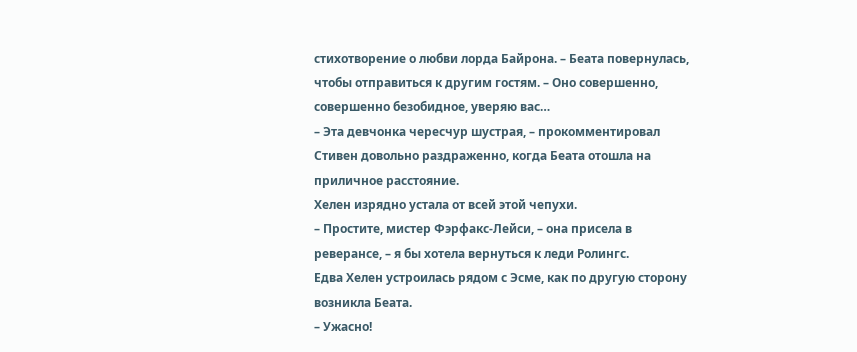стихотворение о любви лорда Байрона. – Беата повернулась, чтобы отправиться к другим гостям. – Оно совершенно, совершенно безобидное, уверяю вас…
– Эта девчонка чересчур шустрая, – прокомментировал Стивен довольно раздраженно, когда Беата отошла на приличное расстояние.
Хелен изрядно устала от всей этой чепухи.
– Простите, мистер Фэрфакс-Лейси, – она присела в реверансе, – я бы хотела вернуться к леди Ролингс.
Едва Хелен устроилась рядом с Эсме, как по другую сторону возникла Беата.
– Ужасно!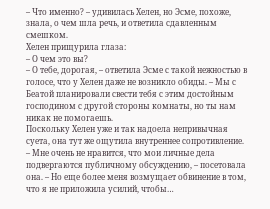– Что именно? – удивилась Хелен, но Эсме, похоже, знала, о чем шла речь, и ответила сдавленным смешком.
Хелен прищурила глаза:
– О чем это вы?
– О тебе, дорогая, – ответила Эсме с такой нежностью в голосе, что у Хелен даже не возникло обиды. – Мы с Беатой планировали свести тебя с этим достойным господином с другой стороны комнаты, но ты нам никак не помогаешь.
Поскольку Хелен уже и так надоела непривычная суета, она тут же ощутила внутреннее сопротивление.
– Мне очень не нравится, что мои личные дела подвергаются публичному обсуждению, – посетовала она. – Но еще более меня возмущает обвинение в том, что я не приложила усилий, чтобы…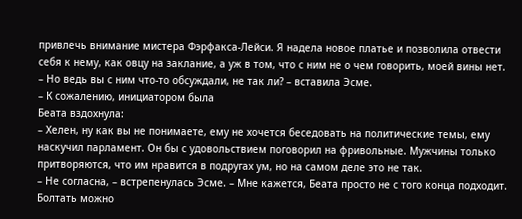привлечь внимание мистера Фэрфакса-Лейси. Я надела новое платье и позволила отвести себя к нему, как овцу на заклание, а уж в том, что с ним не о чем говорить, моей вины нет.
– Но ведь вы с ним что-то обсуждали, не так ли? – вставила Эсме.
– К сожалению, инициатором была
Беата вздохнула:
– Хелен, ну как вы не понимаете, ему не хочется беседовать на политические темы, ему наскучил парламент. Он бы с удовольствием поговорил на фривольные. Мужчины только притворяются, что им нравится в подругах ум, но на самом деле это не так.
– Не согласна, – встрепенулась Эсме. – Мне кажется, Беата просто не с того конца подходит. Болтать можно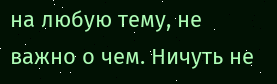на любую тему, не важно о чем. Ничуть не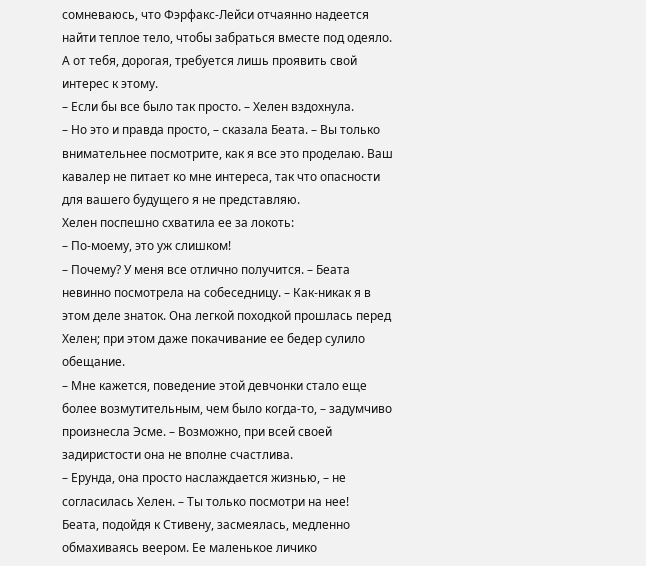сомневаюсь, что Фэрфакс-Лейси отчаянно надеется найти теплое тело, чтобы забраться вместе под одеяло. А от тебя, дорогая, требуется лишь проявить свой интерес к этому.
– Если бы все было так просто. – Хелен вздохнула.
– Но это и правда просто, – сказала Беата. – Вы только внимательнее посмотрите, как я все это проделаю. Ваш кавалер не питает ко мне интереса, так что опасности для вашего будущего я не представляю.
Хелен поспешно схватила ее за локоть:
– По-моему, это уж слишком!
– Почему? У меня все отлично получится. – Беата невинно посмотрела на собеседницу. – Как-никак я в этом деле знаток. Она легкой походкой прошлась перед Хелен; при этом даже покачивание ее бедер сулило обещание.
– Мне кажется, поведение этой девчонки стало еще более возмутительным, чем было когда-то, – задумчиво произнесла Эсме. – Возможно, при всей своей задиристости она не вполне счастлива.
– Ерунда, она просто наслаждается жизнью, – не согласилась Хелен. – Ты только посмотри на нее!
Беата, подойдя к Стивену, засмеялась, медленно обмахиваясь веером. Ее маленькое личико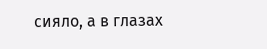сияло, а в глазах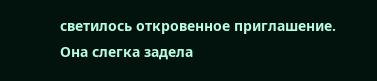светилось откровенное приглашение. Она слегка задела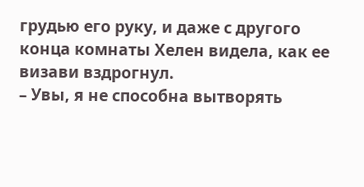грудью его руку, и даже с другого конца комнаты Хелен видела, как ее визави вздрогнул.
– Увы, я не способна вытворять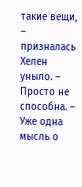такие вещи, – призналась Хелен уныло. – Просто не способна. – Уже одна мысль о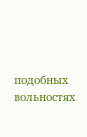подобных вольностях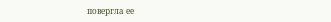повергла ее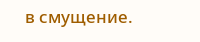в смущение.